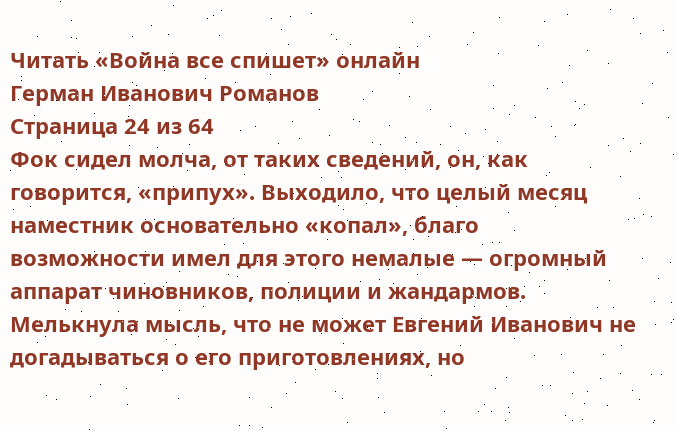Читать «Война все спишет» онлайн
Герман Иванович Романов
Страница 24 из 64
Фок сидел молча, от таких сведений, он, как говорится, «припух». Выходило, что целый месяц наместник основательно «копал», благо возможности имел для этого немалые — огромный аппарат чиновников, полиции и жандармов. Мелькнула мысль, что не может Евгений Иванович не догадываться о его приготовлениях, но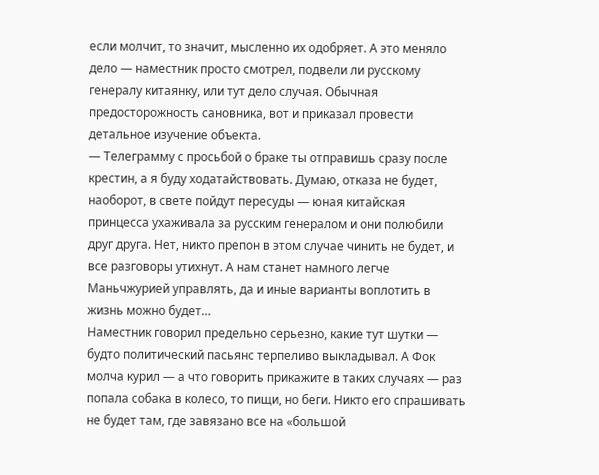если молчит, то значит, мысленно их одобряет. А это меняло дело — наместник просто смотрел, подвели ли русскому генералу китаянку, или тут дело случая. Обычная предосторожность сановника, вот и приказал провести детальное изучение объекта.
— Телеграмму с просьбой о браке ты отправишь сразу после крестин, а я буду ходатайствовать. Думаю, отказа не будет, наоборот, в свете пойдут пересуды — юная китайская принцесса ухаживала за русским генералом и они полюбили друг друга. Нет, никто препон в этом случае чинить не будет, и все разговоры утихнут. А нам станет намного легче Маньчжурией управлять, да и иные варианты воплотить в жизнь можно будет…
Наместник говорил предельно серьезно, какие тут шутки — будто политический пасьянс терпеливо выкладывал. А Фок молча курил — а что говорить прикажите в таких случаях — раз попала собака в колесо, то пищи, но беги. Никто его спрашивать не будет там, где завязано все на «большой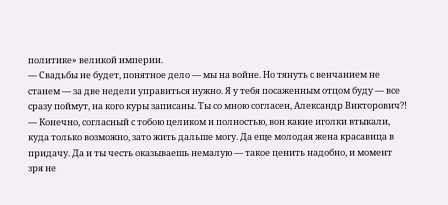политике» великой империи.
— Свадьбы не будет, понятное дело — мы на войне. Но тянуть с венчанием не станем — за две недели управиться нужно. Я у тебя посаженным отцом буду — все сразу поймут, на кого куры записаны. Ты со мною согласен, Александр Викторович?!
— Конечно, согласный с тобою целиком и полностью, вон какие иголки втыкали, куда только возможно, зато жить дальше могу. Да еще молодая жена красавица в придачу. Да и ты честь оказываешь немалую — такое ценить надобно, и момент зря не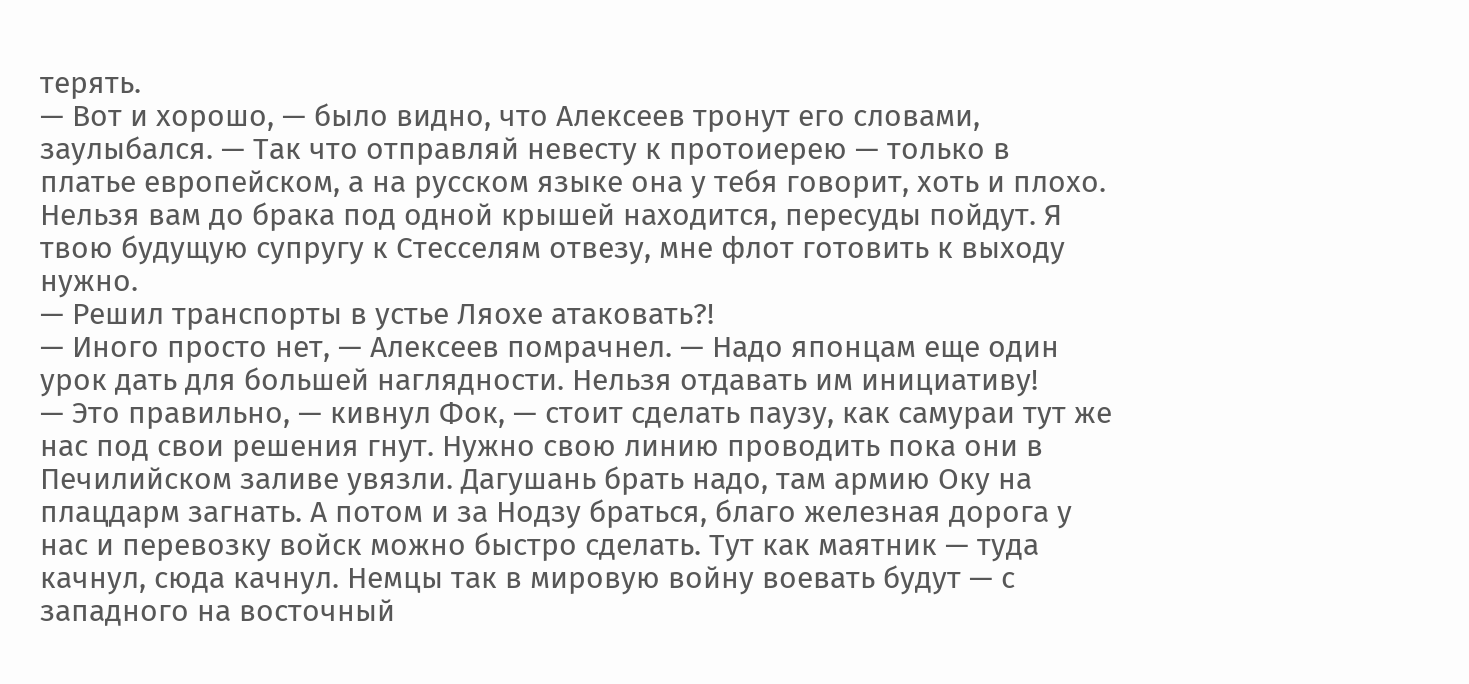терять.
— Вот и хорошо, — было видно, что Алексеев тронут его словами, заулыбался. — Так что отправляй невесту к протоиерею — только в платье европейском, а на русском языке она у тебя говорит, хоть и плохо. Нельзя вам до брака под одной крышей находится, пересуды пойдут. Я твою будущую супругу к Стесселям отвезу, мне флот готовить к выходу нужно.
— Решил транспорты в устье Ляохе атаковать?!
— Иного просто нет, — Алексеев помрачнел. — Надо японцам еще один урок дать для большей наглядности. Нельзя отдавать им инициативу!
— Это правильно, — кивнул Фок, — стоит сделать паузу, как самураи тут же нас под свои решения гнут. Нужно свою линию проводить пока они в Печилийском заливе увязли. Дагушань брать надо, там армию Оку на плацдарм загнать. А потом и за Нодзу браться, благо железная дорога у нас и перевозку войск можно быстро сделать. Тут как маятник — туда качнул, сюда качнул. Немцы так в мировую войну воевать будут — с западного на восточный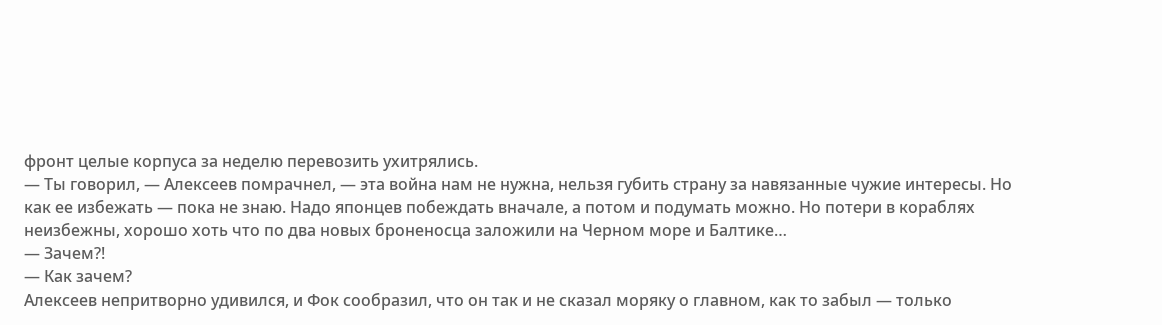фронт целые корпуса за неделю перевозить ухитрялись.
— Ты говорил, — Алексеев помрачнел, — эта война нам не нужна, нельзя губить страну за навязанные чужие интересы. Но как ее избежать — пока не знаю. Надо японцев побеждать вначале, а потом и подумать можно. Но потери в кораблях неизбежны, хорошо хоть что по два новых броненосца заложили на Черном море и Балтике…
— Зачем?!
— Как зачем?
Алексеев непритворно удивился, и Фок сообразил, что он так и не сказал моряку о главном, как то забыл — только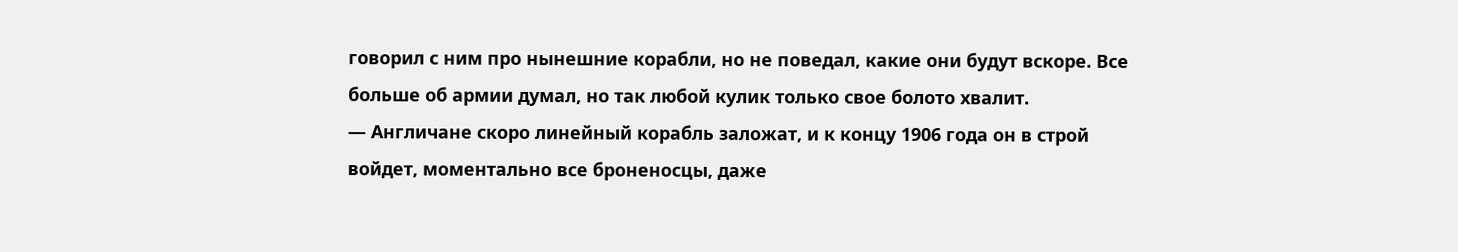говорил с ним про нынешние корабли, но не поведал, какие они будут вскоре. Все больше об армии думал, но так любой кулик только свое болото хвалит.
— Англичане скоро линейный корабль заложат, и к концу 1906 года он в строй войдет, моментально все броненосцы, даже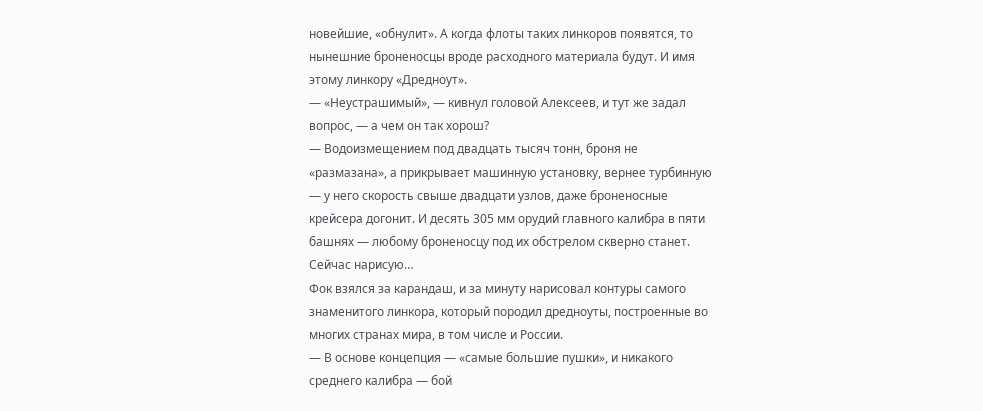новейшие, «обнулит». А когда флоты таких линкоров появятся, то нынешние броненосцы вроде расходного материала будут. И имя этому линкору «Дредноут».
— «Неустрашимый», — кивнул головой Алексеев, и тут же задал вопрос, — а чем он так хорош?
— Водоизмещением под двадцать тысяч тонн, броня не «размазана», а прикрывает машинную установку, вернее турбинную — у него скорость свыше двадцати узлов, даже броненосные крейсера догонит. И десять 305 мм орудий главного калибра в пяти башнях — любому броненосцу под их обстрелом скверно станет. Сейчас нарисую…
Фок взялся за карандаш, и за минуту нарисовал контуры самого знаменитого линкора, который породил дредноуты, построенные во многих странах мира, в том числе и России.
— В основе концепция — «самые большие пушки», и никакого среднего калибра — бой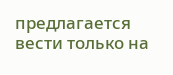предлагается вести только на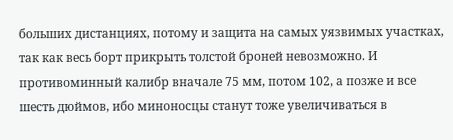больших дистанциях, потому и защита на самых уязвимых участках, так как весь борт прикрыть толстой броней невозможно. И противоминный калибр вначале 75 мм, потом 102, а позже и все шесть дюймов, ибо миноносцы станут тоже увеличиваться в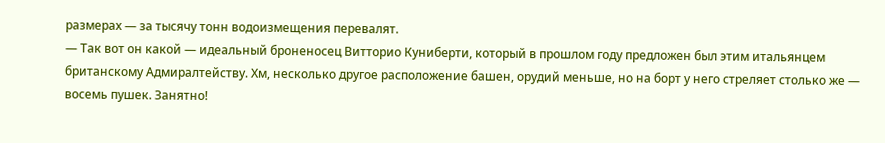размерах — за тысячу тонн водоизмещения перевалят.
— Так вот он какой — идеальный броненосец Витторио Куниберти, который в прошлом году предложен был этим итальянцем британскому Адмиралтейству. Хм, несколько другое расположение башен, орудий меньше, но на борт у него стреляет столько же — восемь пушек. Занятно!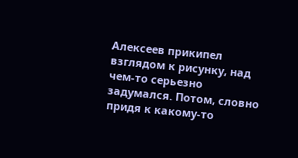Алексеев прикипел взглядом к рисунку, над чем-то серьезно задумался. Потом, словно придя к какому-то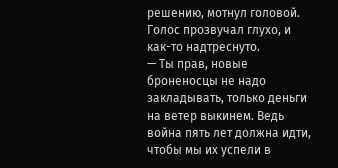решению, мотнул головой. Голос прозвучал глухо, и как-то надтреснуто.
— Ты прав, новые броненосцы не надо закладывать, только деньги на ветер выкинем. Ведь война пять лет должна идти, чтобы мы их успели в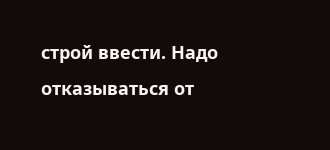строй ввести. Надо отказываться от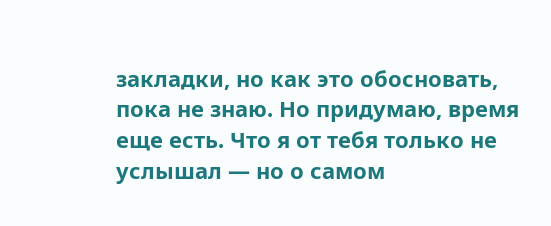закладки, но как это обосновать, пока не знаю. Но придумаю, время еще есть. Что я от тебя только не услышал — но о самом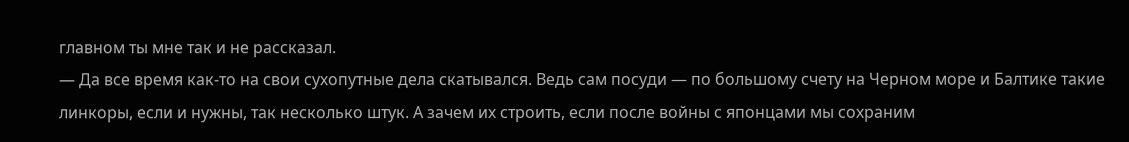главном ты мне так и не рассказал.
— Да все время как-то на свои сухопутные дела скатывался. Ведь сам посуди — по большому счету на Черном море и Балтике такие линкоры, если и нужны, так несколько штук. А зачем их строить, если после войны с японцами мы сохраним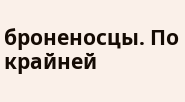броненосцы. По крайней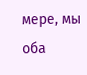мере, мы оба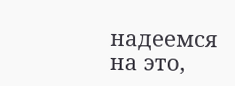надеемся на это,